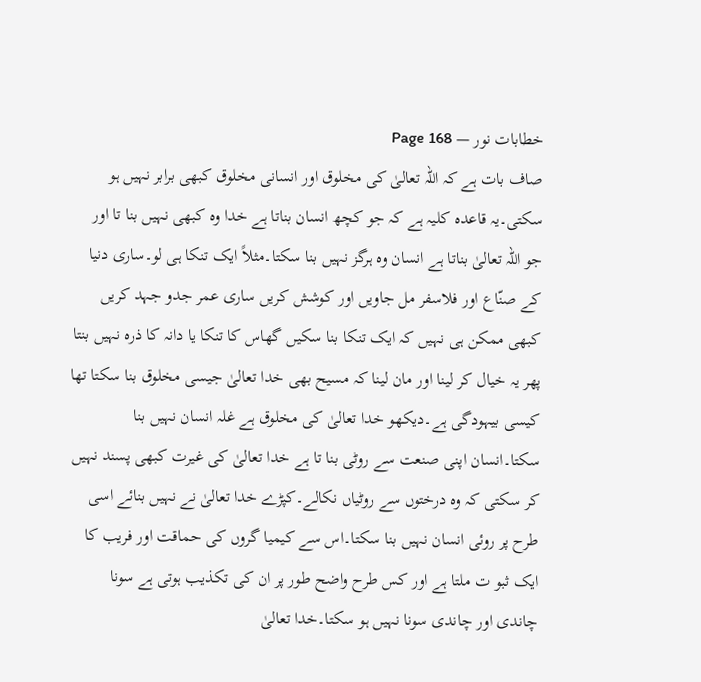خطابات نور — Page 168
صاف بات ہے کہ اللہ تعالیٰ کی مخلوق اور انسانی مخلوق کبھی برابر نہیں ہو سکتی۔یہ قاعدہ کلیہ ہے کہ جو کچھ انسان بناتا ہے خدا وہ کبھی نہیں بنا تا اور جو اللہ تعالیٰ بناتا ہے انسان وہ ہرگز نہیں بنا سکتا۔مثلاً ایک تنکا ہی لو۔ساری دنیا کے صنّاع اور فلاسفر مل جاویں اور کوشش کریں ساری عمر جدو جہد کریں کبھی ممکن ہی نہیں کہ ایک تنکا بنا سکیں گھاس کا تنکا یا دانہ کا ذرہ نہیں بنتا پھر یہ خیال کر لینا اور مان لینا کہ مسیح بھی خدا تعالیٰ جیسی مخلوق بنا سکتا تھا کیسی بیہودگی ہے۔دیکھو خدا تعالیٰ کی مخلوق ہے غلہ انسان نہیں بنا سکتا۔انسان اپنی صنعت سے روٹی بنا تا ہے خدا تعالیٰ کی غیرت کبھی پسند نہیں کر سکتی کہ وہ درختوں سے روٹیاں نکالے۔کپڑے خدا تعالیٰ نے نہیں بنائے اسی طرح پر روئی انسان نہیں بنا سکتا۔اس سے کیمیا گروں کی حماقت اور فریب کا ایک ثبو ت ملتا ہے اور کس طرح واضح طور پر ان کی تکذیب ہوتی ہے سونا چاندی اور چاندی سونا نہیں ہو سکتا۔خدا تعالیٰ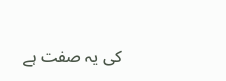کی یہ صفت ہے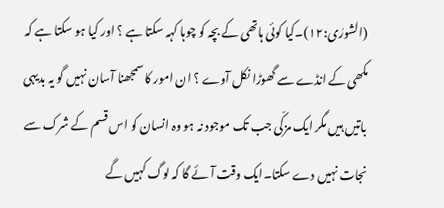(الشورٰی:۱۲)۔کیا کوئی ہاتھی کے بچہ کو چوہا کہہ سکتا ہے ؟ اور کیا ہو سکتا ہے کہ مکھی کے انڈے سے گھوڑا نکل آوے ؟ ان امور کا سمجھنا آسان نہیں گو یہ بدیہی باتیں ہیں مگر ایک مزکّی جب تک موجود نہ ہو وہ انسان کو اس قسم کے شرک سے نجات نہیں دے سکتا۔ایک وقت آئے گا کہ لوگ کہیں گے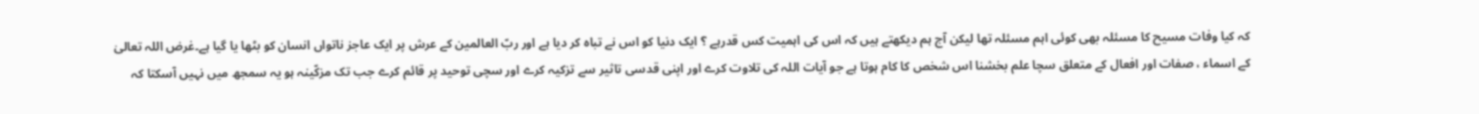کہ کیا وفات مسیح کا مسئلہ بھی کوئی اہم مسئلہ تھا لیکن آج ہم دیکھتے ہیں کہ اس کی اہمیت کس قدرہے ؟ ایک دنیا کو اس نے تباہ کر دیا ہے اور ربّ العالمین کے عرش پر ایک عاجز ناتواں انسان کو بٹھا یا گیا ہے۔غرض اللہ تعالیٰ کے اسماء ، صفات اور افعال کے متعلق سچا علم بخشنا اس شخص کا کام ہوتا ہے جو آیات اللہ کی تلاوت کرے اور اپنی قدسی تاثیر سے تزکیہ کرے اور سچی توحید پر قائم کرے جب تک مزکّینہ ہو یہ سمجھ میں نہیں آسکتا کہ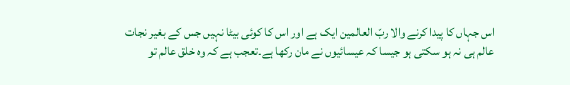اس جہاں کا پیدا کرنے والا ربّ العالمین ایک ہے اور اس کا کوئی بیٹا نہیں جس کے بغیر نجات عالم ہی نہ ہو سکتی ہو جیسا کہ عیسائیوں نے مان رکھا ہے۔تعجب ہے کہ وہ خلق عالم تو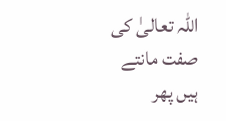اللہ تعالیٰ کی صفت مانتے ہیں پھر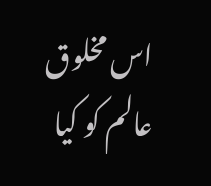اس مخلوق عالم کو کیا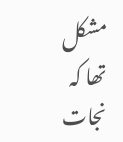مشکل تھا کہ نجات